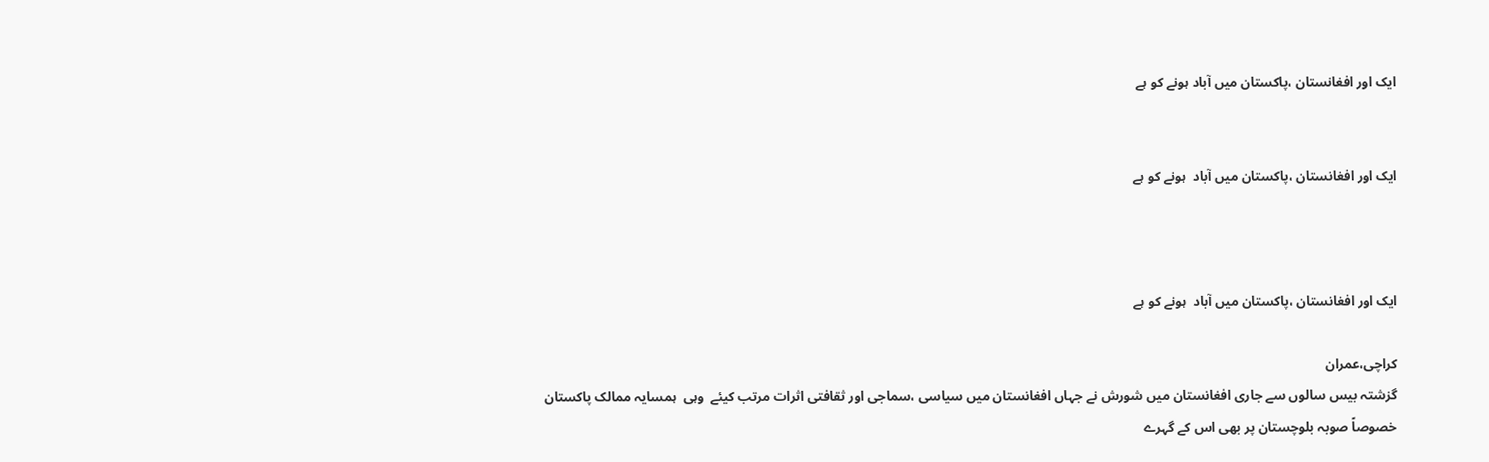ایک اور افغانستان ،پاکستان میں آباد ہونے کو ہے


ایک اور افغانستان ،پاکستان میں آباد  ہونے کو ہے



ایک اور افغانستان ،پاکستان میں آباد  ہونے کو ہے

کراچی،عمران
گزشتہ بیس سالوں سے جاری افغانستان میں شورش نے جہاں افغانستان میں سیاسی ،سماجی اور ثقافتی اثرات مرتب کیئے  وہی  ہمسایہ ممالک پاکستان خصوصاً صوبہ بلوچستان پر بھی اس کے گہرے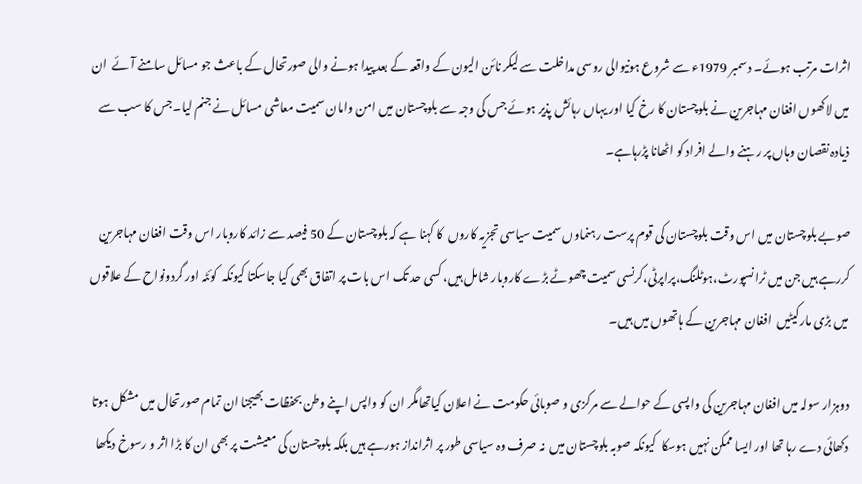اثرات مرتب ہوئے۔ دسمبر 1979ء سے شروع ہونیوالی روسی مداخلت سے لیکر نائن الیون کے واقعہ کے بعد پیدا ہونے والی صورتحال کے باعث جو مسائل سامنے آئے  ان میں لاکھوں افغان مہاجرین نے بلوچستان کا رخ کیا اور یہاں رہائش پذیر ہوئے جس کی وجہ سے بلوچستان میں امن وامان سمیت معاشی مسائل نے جنم لیا۔جس کا سب سے ذیادہ نقصان وہاں پر رہنے والے افراد کو اٹھانا پڑرہاہے۔

صوبے بلوچستان میں اس وقت بلوچستان کی قوم پرست رہنماوں سمیت سیاسی تجزیہ کاروں  کا کہنا ہے کہ بلوچستان کے 50 فیصد سے زائد کاروبار اس وقت افغان مہاجرین کررہے ہیں جن میں ٹرانسپورٹ،ہوٹلنگ،پراپرٹی،کرنسی سمیت چھوٹے بڑے کاروبار شامل ہیں، کسی حد تک اس بات پر اتفاق بھی کیا جاسکتا کیونکہ  کوئٹہ اور گردونواح کے علاقوں میں بڑی مارکیٹیں  افغان مہاجرین کے ہاتھوں میں ہیں۔

دوہزار سولہ میں افغان مہاجرین کی واپسی کے حوالے سے مرکزی و صوبائی حکومت نے اعلان کیاتھامگر ان کو واپس اپنے وطن بحفظات بھیجنا ان تمام صورتحال میں مشکل ہوتا دکھائی دے رہا تھا اور ایسا ممکن نہیں ہوسکا  کیونکہ صوبہ بلوچستان میں  نہ صرف وہ سیاسی طور پر اثرانداز ہورہے ہیں بلکہ بلوچستان کی معیشت پر بھی ان کا بڑا اثر و رسوخ دیکھا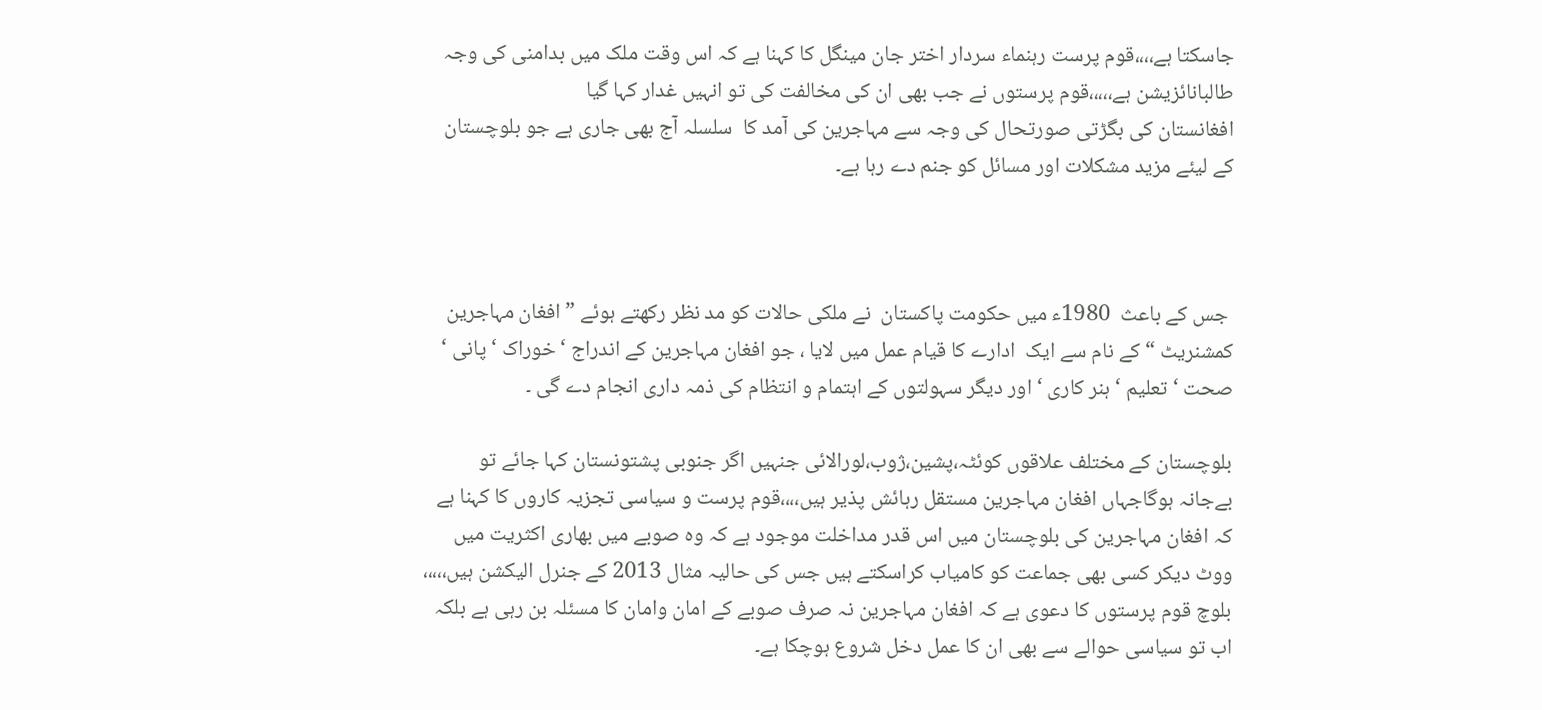جاسکتا ہے،،،،قوم پرست رہنماء سردار اختر جان مینگل کا کہنا ہے کہ اس وقت ملک میں بدامنی کی وجہ طالبانائزیشن ہے،،،،،قوم پرستوں نے جب بھی ان کی مخالفت کی تو انہیں غدار کہا گیا
افغانستان کی بگڑتی صورتحال کی وجہ سے مہاجرین کی آمد کا  سلسلہ آج بھی جاری ہے جو بلوچستان کے لیئے مزید مشکلات اور مسائل کو جنم دے رہا ہے۔



 جس کے باعث  1980ء میں حکومت پاکستان  نے ملکی حالات کو مد نظر رکھتے ہوئے ” افغان مہاجرین کمشنریٹ “ کے نام سے ایک  ادارے کا قیام عمل میں لایا ، جو افغان مہاجرین کے اندراج ‘خوراک ‘ پانی ‘ صحت ‘ تعلیم ‘ ہنر کاری ‘ اور دیگر سہولتوں کے اہتمام و انتظام کی ذمہ داری انجام دے گی ۔

بلوچستان کے مختلف علاقوں کوئٹہ،پشین،ژوب،لورالائی جنہیں اگر جنوبی پشتونستان کہا جائے تو بےجانہ ہوگاجہاں افغان مہاجرین مستقل رہائش پذیر ہیں،،،،قوم پرست و سیاسی تجزیہ کاروں کا کہنا ہے کہ افغان مہاجرین کی بلوچستان میں اس قدر مداخلت موجود ہے کہ وہ صوبے میں بھاری اکثریت میں ووٹ دیکر کسی بھی جماعت کو کامیاب کراسکتے ہیں جس کی حالیہ مثال 2013 کے جنرل الیکشن ہیں،،،،، بلوچ قوم پرستوں کا دعوی ہے کہ افغان مہاجرین نہ صرف صوبے کے امان وامان کا مسئلہ بن رہی ہے بلکہ اب تو سیاسی حوالے سے بھی ان کا عمل دخل شروع ہوچکا ہے۔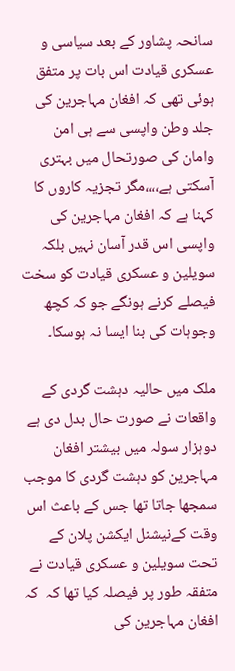سانحہ پشاور کے بعد سیاسی و عسکری قیادت اس بات پر متفق ہوئی تھی کہ افغان مہاجرین کی جلد وطن واپسی سے ہی امن وامان کی صورتحال میں بہتری آسکتی ہے،،،،مگر تجزیہ کاروں کا کہنا ہے کہ افغان مہاجرین کی واپسی اس قدر آسان نہیں بلکہ سویلین و عسکری قیادت کو سخت فیصلے کرنے ہونگے جو کہ کچھ وجوہات کی بنا ایسا نہ ہوسکا۔

ملک میں حالیہ دہشت گردی کے واقعات نے صورت حال بدل دی ہے دوہزار سولہ میں بیشتر افغان مہاجرین کو دہشت گردی کا موجب سمجھا جاتا تھا جس کے باعث اس وقت کےنیشنل ایکشن پلان کے تحت سویلین و عسکری قیادت نے متفقہ طور پر فیصلہ کیا تھا کہ  کہ افغان مہاجرین کی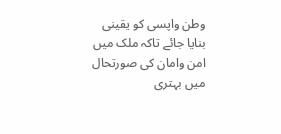وطن واپسی کو یقینی بنایا جائے تاکہ ملک میں امن وامان کی صورتحال میں بہتری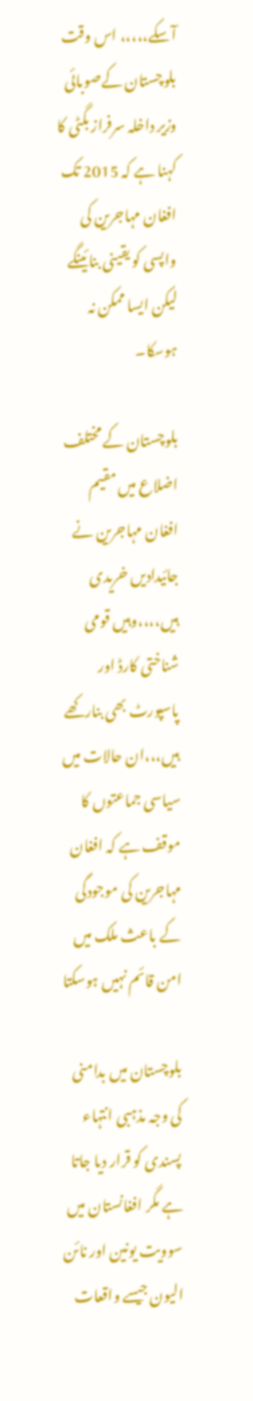آسکے،،،،، اس وقت بلوچستان کےصوبائی وزیر داخلہ سرفراز بگٹی کا کہنا ہے کہ 2015 تک افغان مہاجرین کی واپسی کو یقینی بنائینگے لیکن ایسا ممکن نہ ہوسکا۔

بلوچستان کے مختلف اضلاع میں مقیم افغان مہاجرین نے جائیدادیں خریدی ہیں،،،،وہیں قومی شناختی کارڈ اور پاسپورٹ بھی بنارکھے ہیں،،،ان حالات میں سیاسی جماعتوں کا موقف ہے کہ افغان مہاجرین کی موجودگی کے باعث ملک میں امن قائم نہیں ہوسکتا

بلوچستان میں بدامنی کی وجہ مذہبی انتہاء پسندی کو قرار دیا جاتا ہے مگر افغانستان میں سوویت یونین اور نائن الیون جیسے واقعات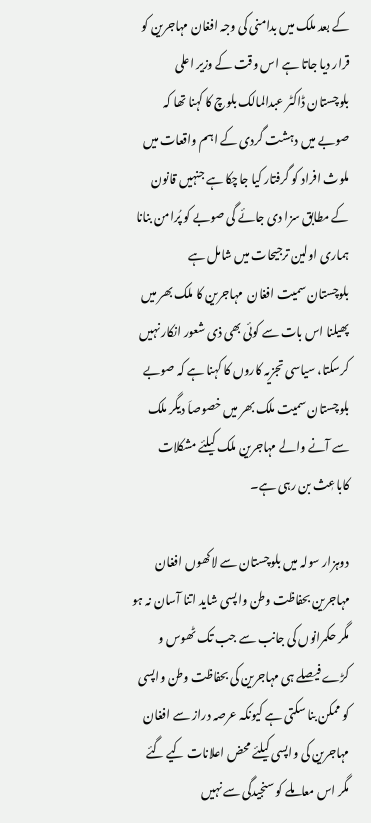کے بعد ملک میں بدامنی کی وجہ افغان مہاجرین کو قرار دیا جاتا ہے اس وقت کے وزیر اعلی بلوچستان ڈاکٹر عبدالمالک بلوچ کا کہنا تھا کہ صوبے میں دہشت گردی کے اہم واقعات میں ملوث افراد کو گرفتار کیا جاچکا ہے جنہیں قانون کے مطابق سزا دی جائے گی صوبے کو پُرامن بنانا ہماری اولین ترجیحات میں شامل ہے
بلوچستان سمیت افغان  مہاجرین کا ملک بھر میں پھیلنا اس بات سے کوئی بھی ذی شعور انکار نہیں کرسکتا، سیاسی تجزیہ کاروں کا کہنا ہے کہ صوبے بلوچستان سمیت ملک بھر میں خصوصاَ دیگر ملک سے آنے والے مہاجرین ملک کیلئے مشکلات کاباعٖث بن رہی ہے۔

دوہزار سولہ میں بلوچستان سے لاکھوں افغان مہاجرین بحفاظت وطن واپسی شاید اتنا آسان نہ ہو مگر حکمرانوں کی جانب سے جب تک ٹھوس و کڑے فیصلے ہی مہاجرین کی بحفاظت وطن واپسی کو ممکن بنا سکتی ہے کیونکہ عرصہ دراز سے افغان مہاجرین کی واپسی کیلئے محض اعلانات کیے گئے مگر اس معاملے کو سنجیدگی سے نہیں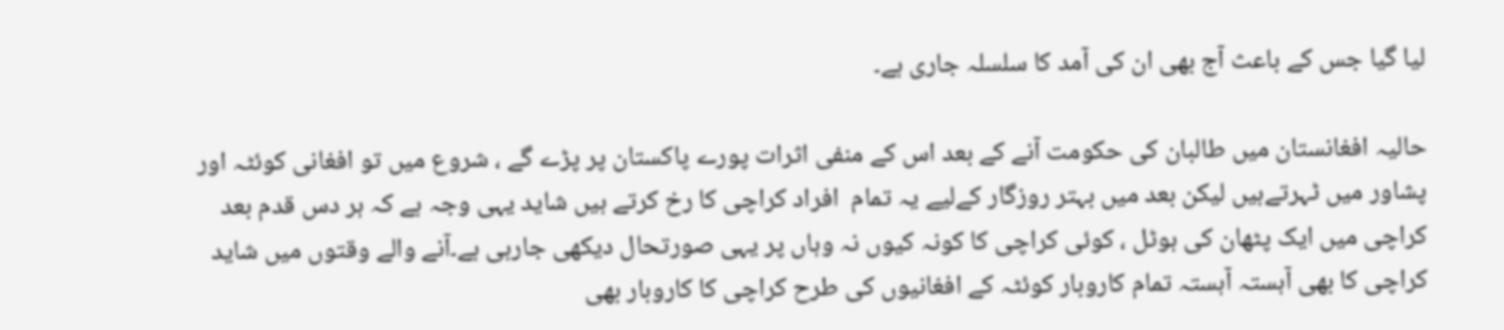لیا گیا جس کے باعث آج بھی ان کی آمد کا سلسلہ جاری ہے۔

حالیہ افغانستان میں طالبان کی حکومت آنے کے بعد اس کے منفی اثرات پورے پاکستان پر پڑے گے ، شروع میں تو افغانی کوئٹہ اور پشاور میں ٹہرتےہیں لیکن بعد میں بہتر روزگار کےلیے یہ تمام  افراد کراچی کا رخ کرتے ہیں شاید یہی وجہ ہے کہ ہر دس قدم بعد کراچی میں ایک پٹھان کی ہوٹل ، کوئی کراچی کا کونہ کیوں نہ وہاں پر یہی صورتحال دیکھی جارہی ہے۔آنے والے وقتوں میں شاید کراچی کا بھی آہستہ آہستہ تمام کاروبار کوئٹہ کے افغانیوں کی طرح کراچی کا کاروبار بھی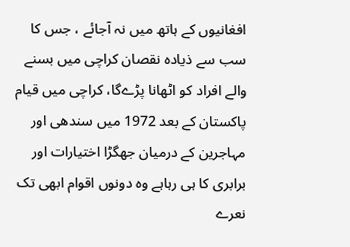افغانیوں کے ہاتھ میں نہ آجائے ، جس کا سب سے ذیادہ نقصان کراچی میں بسنے والے افراد کو اٹھانا پڑےگا، کراچی میں قیام پاکستان کے بعد 1972 میں سندھی اور مہاجرین کے درمیان جھگڑا اختیارات اور برابری کا ہی رہاہے وہ دونوں اقوام ابھی تک نعرے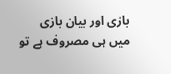بازی اور بیان بازی میں ہی مصروف ہے تو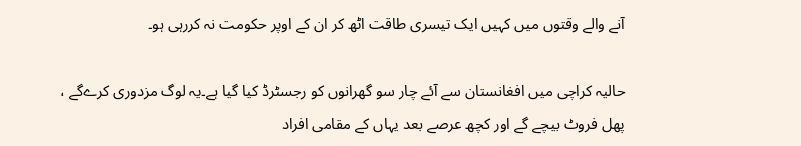آنے والے وقتوں میں کہیں ایک تیسری طاقت اٹھ کر ان کے اوپر حکومت نہ کررہی ہو۔

حالیہ کراچی میں افغانستان سے آئے چار سو گھرانوں کو رجسٹرڈ کیا گیا ہے۔یہ لوگ مزدوری کرےگے ، پھل فروٹ بیچے گے اور کچھ عرصے بعد یہاں کے مقامی افراد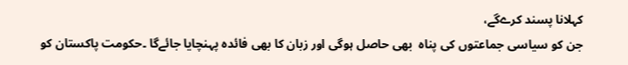کہلانا پسند کرےگے،
جن کو سیاسی جماعتوں کی پناہ  بھی حاصل ہوگی اور زبان کا بھی فائدہ پہنچایا جائےگا ۔حکومت پاکستان کو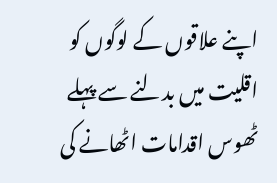اپنے علاقوں کے لوگوں کو اقلیت میں بدلنے سے پہلے ٹھوس اقدامات اٹھانے کی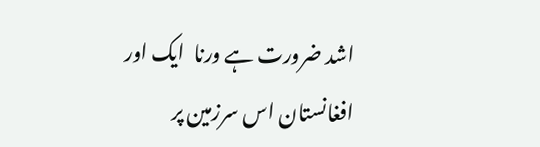اشد ضرورت ہے ورنا  ایک اور افغانستان اس سرزمین پر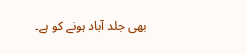بھی جلد آباد ہونے کو ہے۔